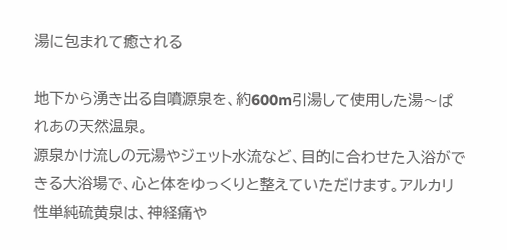湯に包まれて癒される

地下から湧き出る自噴源泉を、約600m引湯して使用した湯〜ぱれあの天然温泉。
源泉かけ流しの元湯やジェット水流など、目的に合わせた入浴ができる大浴場で、心と体をゆっくりと整えていただけます。アルカリ性単純硫黄泉は、神経痛や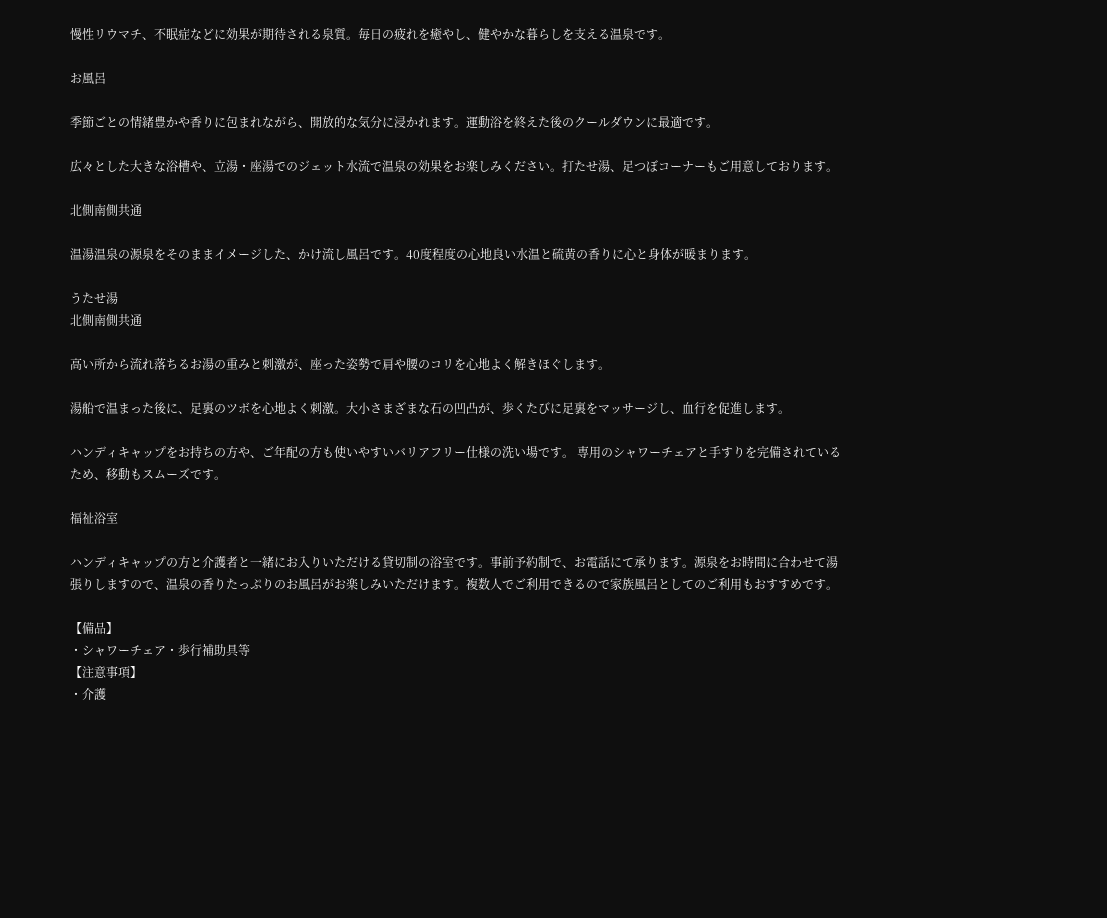慢性リウマチ、不眠症などに効果が期待される泉質。毎日の疲れを癒やし、健やかな暮らしを支える温泉です。

お風呂

季節ごとの情緒豊かや香りに包まれながら、開放的な気分に浸かれます。運動浴を終えた後のクールダウンに最適です。

広々とした大きな浴槽や、立湯・座湯でのジェット水流で温泉の効果をお楽しみください。打たせ湯、足つぼコーナーもご用意しております。

北側南側共通

温湯温泉の源泉をそのままイメージした、かけ流し風呂です。40度程度の心地良い水温と硫黄の香りに心と身体が暖まります。

うたせ湯
北側南側共通

高い所から流れ落ちるお湯の重みと刺激が、座った姿勢で肩や腰のコリを心地よく解きほぐします。

湯船で温まった後に、足裏のツボを心地よく刺激。大小さまざまな石の凹凸が、歩くたびに足裏をマッサージし、血行を促進します。

ハンディキャップをお持ちの方や、ご年配の方も使いやすいバリアフリー仕様の洗い場です。 専用のシャワーチェアと手すりを完備されているため、移動もスムーズです。

福祉浴室

ハンディキャップの方と介護者と一緒にお入りいただける貸切制の浴室です。事前予約制で、お電話にて承ります。源泉をお時間に合わせて湯張りしますので、温泉の香りたっぷりのお風呂がお楽しみいただけます。複数人でご利用できるので家族風呂としてのご利用もおすすめです。

【備品】
・シャワーチェア・歩行補助具等
【注意事項】
・介護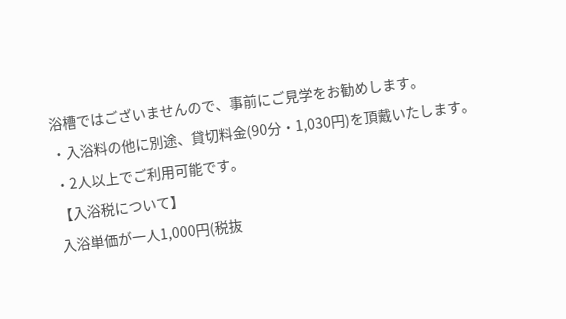浴槽ではございませんので、事前にご見学をお勧めします。
・入浴料の他に別途、貸切料金(90分・1,030円)を頂戴いたします。
・2人以上でご利用可能です。
【入浴税について】
入浴単価が一人1,000円(税抜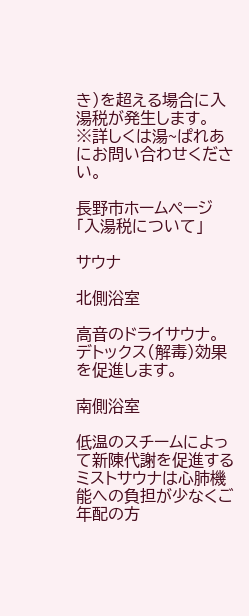き)を超える場合に入湯税が発生します。
※詳しくは湯~ぱれあにお問い合わせください。

長野市ホームページ「入湯税について」

サウナ

北側浴室

高音のドライサウナ。デトックス(解毒)効果を促進します。

南側浴室

低温のスチームによって新陳代謝を促進するミストサウナは心肺機能への負担が少なくご年配の方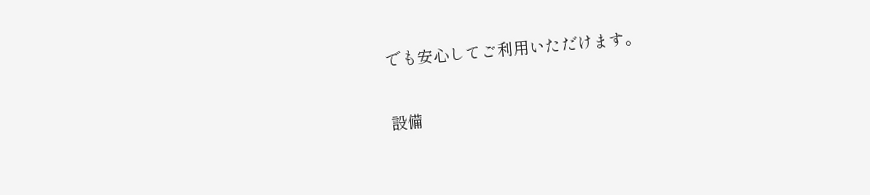でも安心してご利用いただけます。

設備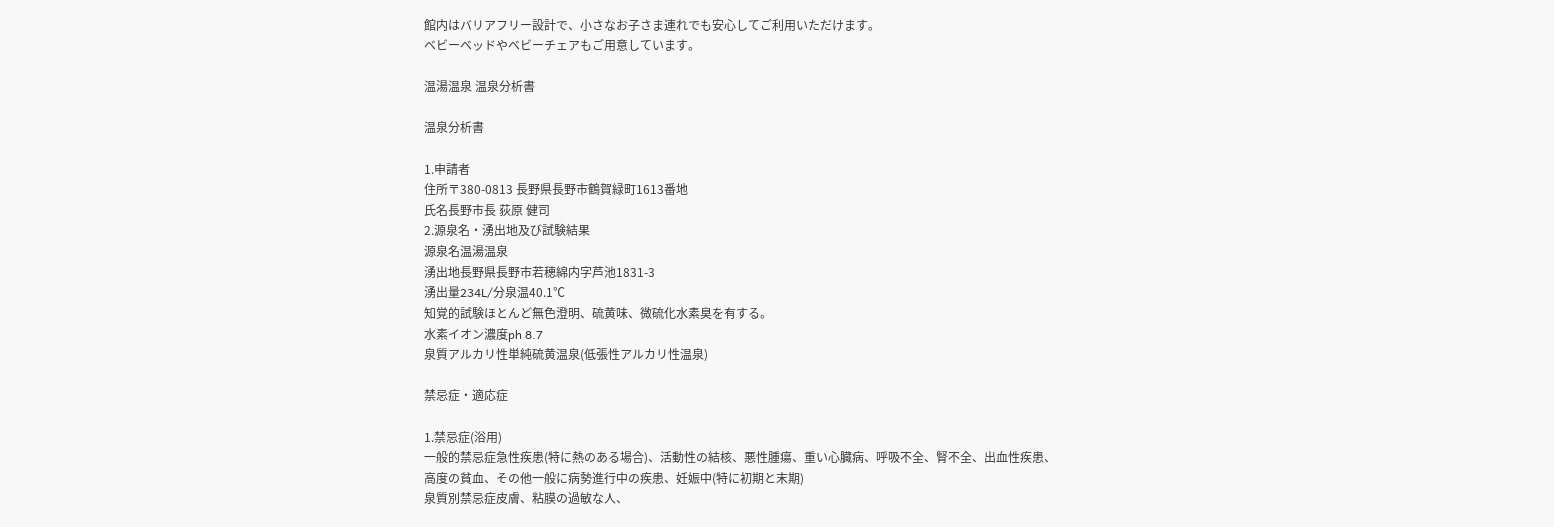館内はバリアフリー設計で、小さなお子さま連れでも安心してご利用いただけます。
ベビーベッドやベビーチェアもご用意しています。

温湯温泉 温泉分析書

温泉分析書

1.申請者
住所〒380-0813 長野県長野市鶴賀緑町1613番地
氏名長野市長 荻原 健司
2.源泉名・湧出地及び試験結果
源泉名温湯温泉
湧出地長野県長野市若穂綿内字芦池1831-3
湧出量234L/分泉温40.1℃
知覚的試験ほとんど無色澄明、硫黄味、微硫化水素臭を有する。
水素イオン濃度ph 8.7
泉質アルカリ性単純硫黄温泉(低張性アルカリ性温泉)

禁忌症・適応症

1.禁忌症(浴用)
一般的禁忌症急性疾患(特に熱のある場合)、活動性の結核、悪性腫瘍、重い心臓病、呼吸不全、腎不全、出血性疾患、高度の貧血、その他一般に病勢進行中の疾患、妊娠中(特に初期と末期)
泉質別禁忌症皮膚、粘膜の過敏な人、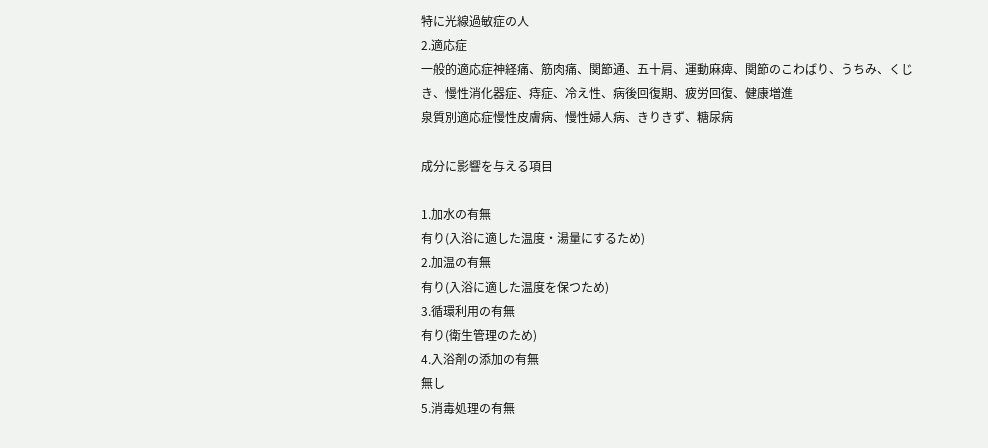特に光線過敏症の人
2.適応症
一般的適応症神経痛、筋肉痛、関節通、五十肩、運動麻痺、関節のこわばり、うちみ、くじき、慢性消化器症、痔症、冷え性、病後回復期、疲労回復、健康増進
泉質別適応症慢性皮膚病、慢性婦人病、きりきず、糖尿病

成分に影響を与える項目

1.加水の有無
有り(入浴に適した温度・湯量にするため)
2.加温の有無
有り(入浴に適した温度を保つため)
3.循環利用の有無
有り(衛生管理のため)
4.入浴剤の添加の有無
無し
5.消毒処理の有無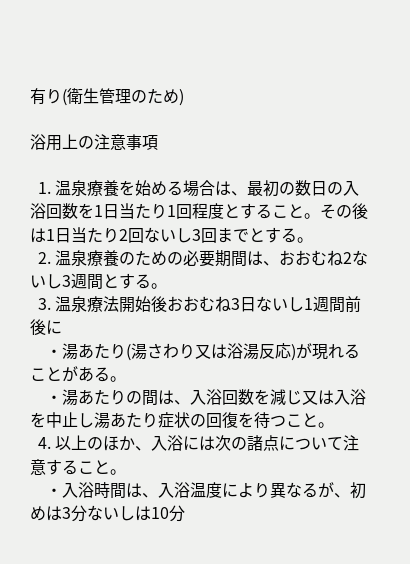有り(衛生管理のため)

浴用上の注意事項

  1. 温泉療養を始める場合は、最初の数日の入浴回数を1日当たり1回程度とすること。その後は1日当たり2回ないし3回までとする。
  2. 温泉療養のための必要期間は、おおむね2ないし3週間とする。
  3. 温泉療法開始後おおむね3日ないし1週間前後に
    ・湯あたり(湯さわり又は浴湯反応)が現れることがある。
    ・湯あたりの間は、入浴回数を減じ又は入浴を中止し湯あたり症状の回復を待つこと。
  4. 以上のほか、入浴には次の諸点について注意すること。
    ・入浴時間は、入浴温度により異なるが、初めは3分ないしは10分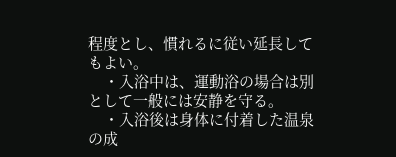程度とし、慣れるに従い延長してもよい。
    ・入浴中は、運動浴の場合は別として一般には安静を守る。
    ・入浴後は身体に付着した温泉の成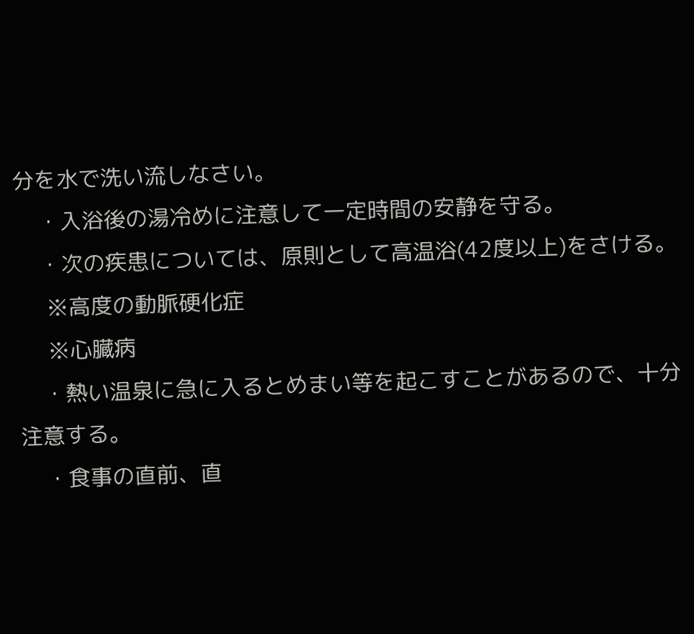分を水で洗い流しなさい。
    ・入浴後の湯冷めに注意して一定時間の安静を守る。
    ・次の疾患については、原則として高温浴(42度以上)をさける。
     ※高度の動脈硬化症
     ※心臓病
    ・熱い温泉に急に入るとめまい等を起こすことがあるので、十分注意する。
    ・食事の直前、直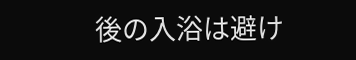後の入浴は避け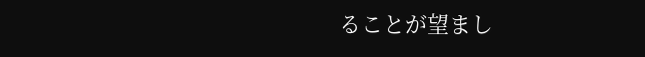ることが望まし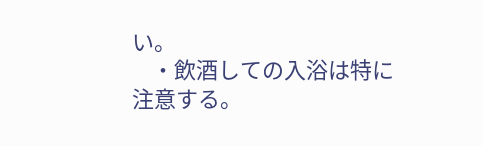い。
    ・飲酒しての入浴は特に注意する。